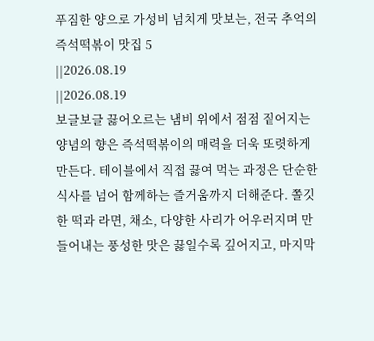푸짐한 양으로 가성비 넘치게 맛보는, 전국 추억의 즉석떡볶이 맛집 5
||2026.08.19
||2026.08.19
보글보글 끓어오르는 냄비 위에서 점점 짙어지는 양념의 향은 즉석떡볶이의 매력을 더욱 또렷하게 만든다. 테이블에서 직접 끓여 먹는 과정은 단순한 식사를 넘어 함께하는 즐거움까지 더해준다. 쫄깃한 떡과 라면, 채소, 다양한 사리가 어우러지며 만들어내는 풍성한 맛은 끓일수록 깊어지고, 마지막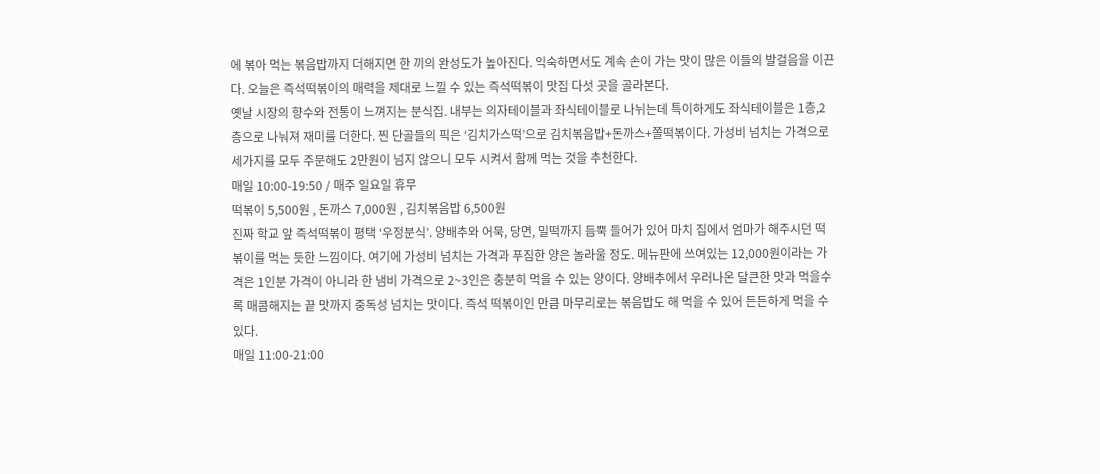에 볶아 먹는 볶음밥까지 더해지면 한 끼의 완성도가 높아진다. 익숙하면서도 계속 손이 가는 맛이 많은 이들의 발걸음을 이끈다. 오늘은 즉석떡볶이의 매력을 제대로 느낄 수 있는 즉석떡볶이 맛집 다섯 곳을 골라본다.
옛날 시장의 향수와 전통이 느껴지는 분식집. 내부는 의자테이블과 좌식테이블로 나뉘는데 특이하게도 좌식테이블은 1층,2층으로 나눠져 재미를 더한다. 찐 단골들의 픽은 ‘김치가스떡’으로 김치볶음밥+돈까스+쫄떡볶이다. 가성비 넘치는 가격으로 세가지를 모두 주문해도 2만원이 넘지 않으니 모두 시켜서 함께 먹는 것을 추천한다.
매일 10:00-19:50 / 매주 일요일 휴무
떡볶이 5,500원 , 돈까스 7,000원 , 김치볶음밥 6,500원
진짜 학교 앞 즉석떡볶이 평택 ‘우정분식’. 양배추와 어묵, 당면, 밀떡까지 듬뿍 들어가 있어 마치 집에서 엄마가 해주시던 떡볶이를 먹는 듯한 느낌이다. 여기에 가성비 넘치는 가격과 푸짐한 양은 놀라울 정도. 메뉴판에 쓰여있는 12,000원이라는 가격은 1인분 가격이 아니라 한 냄비 가격으로 2~3인은 충분히 먹을 수 있는 양이다. 양배추에서 우러나온 달큰한 맛과 먹을수록 매콤해지는 끝 맛까지 중독성 넘치는 맛이다. 즉석 떡볶이인 만큼 마무리로는 볶음밥도 해 먹을 수 있어 든든하게 먹을 수 있다.
매일 11:00-21:00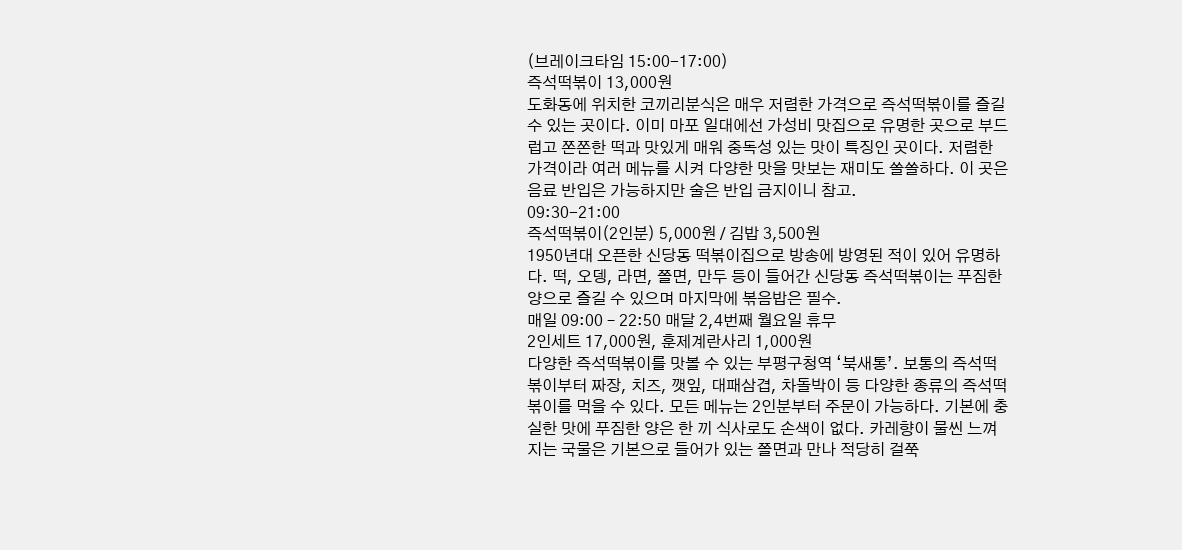(브레이크타임 15:00-17:00)
즉석떡볶이 13,000원
도화동에 위치한 코끼리분식은 매우 저렴한 가격으로 즉석떡볶이를 즐길 수 있는 곳이다. 이미 마포 일대에선 가성비 맛집으로 유명한 곳으로 부드럽고 쫀쫀한 떡과 맛있게 매워 중독성 있는 맛이 특징인 곳이다. 저렴한 가격이라 여러 메뉴를 시켜 다양한 맛을 맛보는 재미도 쏠쏠하다. 이 곳은 음료 반입은 가능하지만 술은 반입 금지이니 참고.
09:30-21:00
즉석떡볶이(2인분) 5,000원 / 김밥 3,500원
1950년대 오픈한 신당동 떡볶이집으로 방송에 방영된 적이 있어 유명하다. 떡, 오뎅, 라면, 쫄면, 만두 등이 들어간 신당동 즉석떡볶이는 푸짐한 양으로 즐길 수 있으며 마지막에 볶음밥은 필수.
매일 09:00 – 22:50 매달 2,4번째 월요일 휴무
2인세트 17,000원, 훈제계란사리 1,000원
다양한 즉석떡볶이를 맛볼 수 있는 부평구청역 ‘북새통’. 보통의 즉석떡볶이부터 짜장, 치즈, 깻잎, 대패삼겹, 차돌박이 등 다양한 종류의 즉석떡볶이를 먹을 수 있다. 모든 메뉴는 2인분부터 주문이 가능하다. 기본에 충실한 맛에 푸짐한 양은 한 끼 식사로도 손색이 없다. 카레향이 물씬 느껴지는 국물은 기본으로 들어가 있는 쫄면과 만나 적당히 걸쭉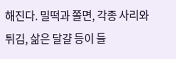해진다. 밀떡과 쫄면, 각종 사리와 튀김, 삶은 달걀 등이 들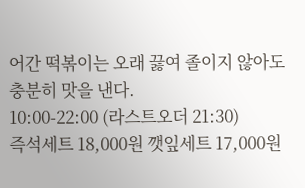어간 떡볶이는 오래 끓여 졸이지 않아도 충분히 맛을 낸다.
10:00-22:00 (라스트오더 21:30)
즉석세트 18,000원 깻잎세트 17,000원